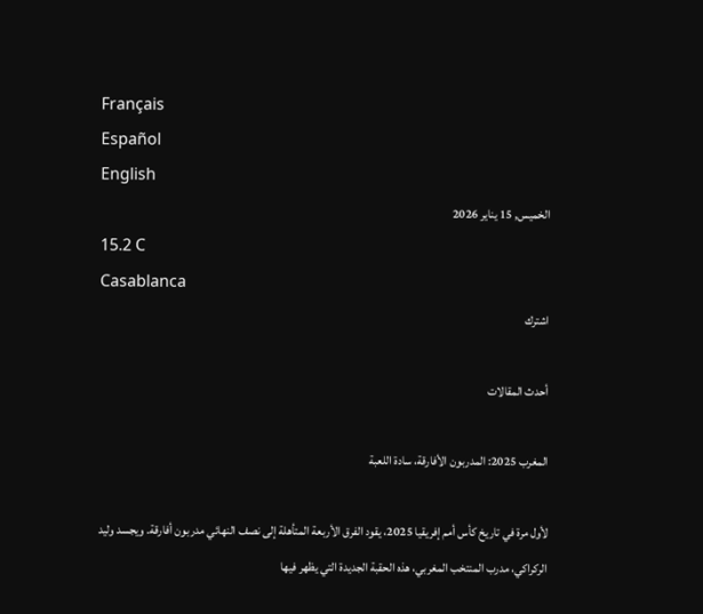Français
Español
English
الخميس, 15 يناير 2026
15.2 C
Casablanca
اشترك

أحدث المقالات

المغرب 2025: المدربون الأفارقة، سادة اللعبة

لأول مرة في تاريخ كأس أمم إفريقيا 2025، يقود الفرق الأربعة المتأهلة إلى نصف النهائي مدربون أفارقة. ويجسد وليد الركراكي، مدرب المنتخب المغربي، هذه الحقبة الجديدة التي يظهر فيها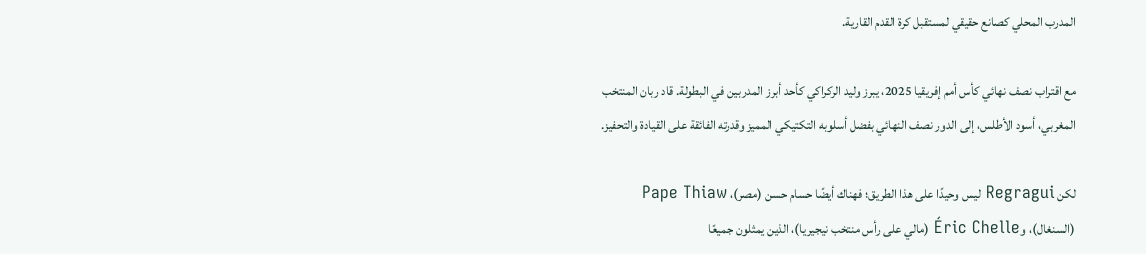المدرب المحلي كصانع حقيقي لمستقبل كرة القدم القارية.

مع اقتراب نصف نهائي كأس أمم إفريقيا 2025، يبرز وليد الركراكي كأحد أبرز المدربين في البطولة. قاد ربان المنتخب المغربي، أسود الأطلس، إلى الدور نصف النهائي بفضل أسلوبه التكتيكي المميز وقدرته الفائقة على القيادة والتحفيز.

لكن Regragui ليس وحيدًا على هذا الطريق؛ فهناك أيضًا حسام حسن (مصر)، Pape Thiaw (السنغال)، وÉric Chelle (مالي على رأس منتخب نيجيريا)، الذين يمثلون جميعًا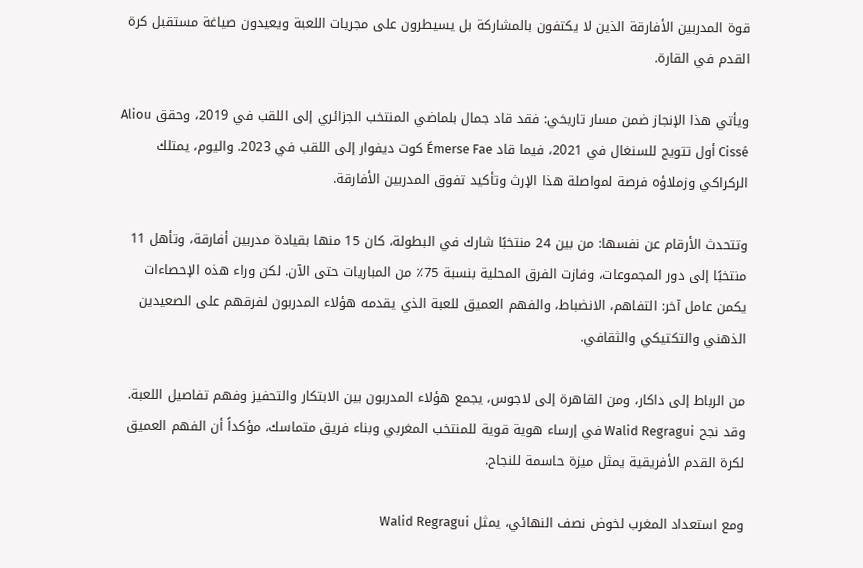قوة المدربين الأفارقة الذين لا يكتفون بالمشاركة بل يسيطرون على مجريات اللعبة ويعيدون صياغة مستقبل كرة القدم في القارة.

ويأتي هذا الإنجاز ضمن مسار تاريخي: فقد قاد جمال بلماضي المنتخب الجزائري إلى اللقب في 2019، وحقق Aliou Cissé أول تتويج للسنغال في 2021، فيما قاد Émerse Fae كوت ديفوار إلى اللقب في 2023. واليوم، يمتلك الركراكي وزملاؤه فرصة لمواصلة هذا الإرث وتأكيد تفوق المدربين الأفارقة.

وتتحدث الأرقام عن نفسها: من بين 24 منتخبًا شارك في البطولة، كان 15 منها بقيادة مدربين أفارقة، وتأهل 11 منتخبًا إلى دور المجموعات، وفازت الفرق المحلية بنسبة 75٪ من المباريات حتى الآن. لكن وراء هذه الإحصاءات يكمن عامل آخر: التفاهم، الانضباط، والفهم العميق للعبة الذي يقدمه هؤلاء المدربون لفرقهم على الصعيدين الذهني والتكتيكي والثقافي.

من الرباط إلى داكار، ومن القاهرة إلى لاجوس، يجمع هؤلاء المدربون بين الابتكار والتحفيز وفهم تفاصيل اللعبة. وقد نجح Walid Regragui في إرساء هوية قوية للمنتخب المغربي وبناء فريق متماسك، مؤكداً أن الفهم العميق لكرة القدم الأفريقية يمثل ميزة حاسمة للنجاح.

ومع استعداد المغرب لخوض نصف النهائي، يمثل Walid Regragui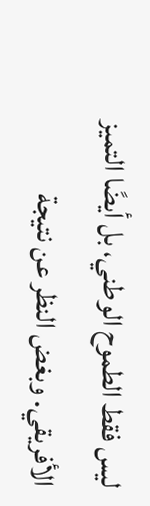ليس فقط الطموح الوطني، بل أيضًا التميز الأفريقي. وبغض النظر عن نتيجة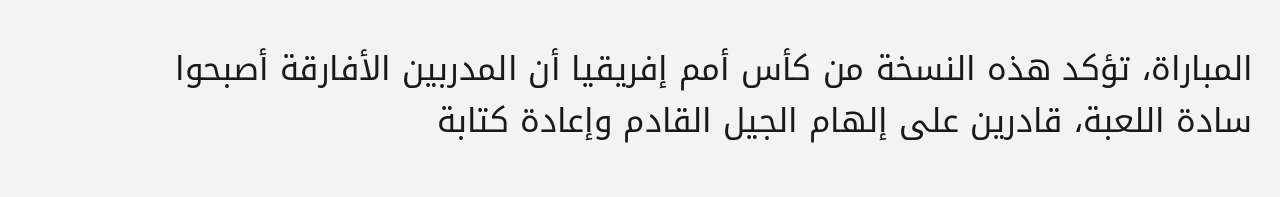المباراة، تؤكد هذه النسخة من كأس أمم إفريقيا أن المدربين الأفارقة أصبحوا سادة اللعبة، قادرين على إلهام الجيل القادم وإعادة كتابة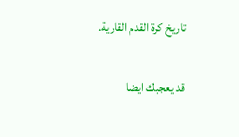تاريخ كرة القدم القارية.

قد يعجبك ايضا